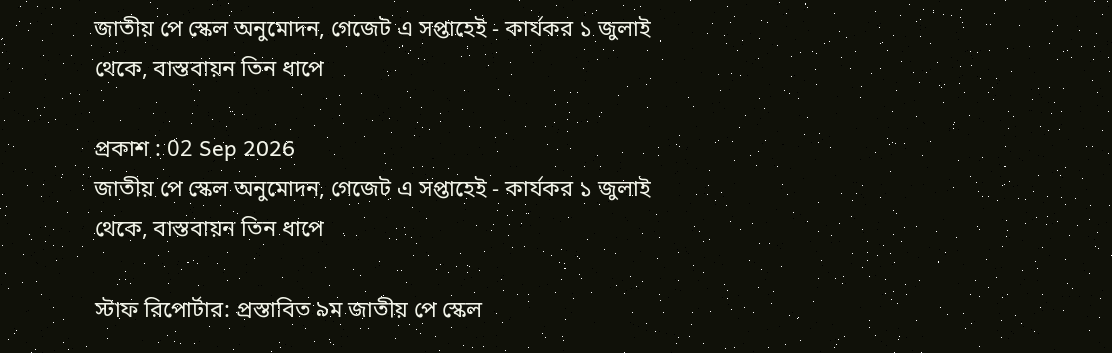জাতীয় পে স্কেল অনুমোদন, গেজেট এ সপ্তাহেই - কার্যকর ১ জুলাই থেকে, বাস্তবায়ন তিন ধাপে

প্রকাশ : 02 Sep 2026
জাতীয় পে স্কেল অনুমোদন, গেজেট এ সপ্তাহেই - কার্যকর ১ জুলাই থেকে, বাস্তবায়ন তিন ধাপে

স্টাফ রিপোর্টার: প্রস্তাবিত ৯ম জাতীয় পে স্কেল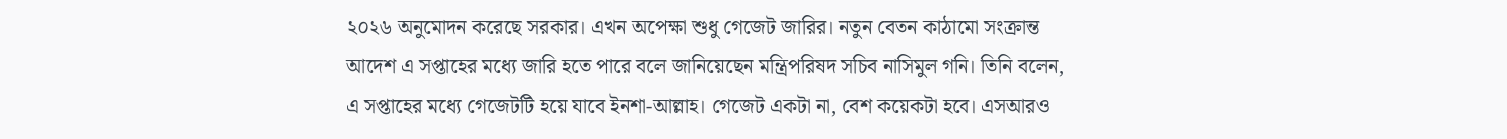২০২৬ অনুমোদন করেছে সরকার। এখন অপেক্ষা শুধু গেজেট জারির। নতুন বেতন কাঠামো সংক্রান্ত আদেশ এ সপ্তাহের মধ্যে জারি হতে পারে বলে জানিয়েছেন মন্ত্রিপরিষদ সচিব নাসিমুল গনি। তিনি বলেন, এ সপ্তাহের মধ্যে গেজেটটি হয়ে যাবে ইনশা-আল্লাহ। গেজেট একটা না, বেশ কয়েকটা হবে। এসআরও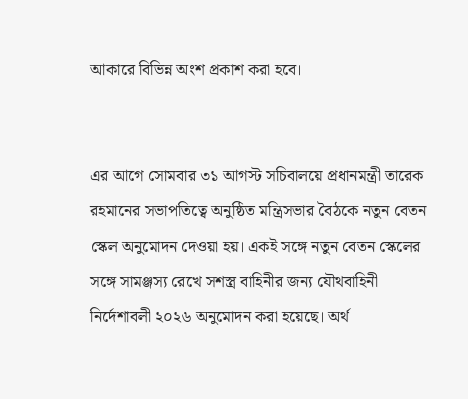আকারে বিভিন্ন অংশ প্রকাশ করা হবে।


এর আগে সোমবার ৩১ আগস্ট সচিবালয়ে প্রধানমন্ত্রী তারেক রহমানের সভাপতিত্বে অনুষ্ঠিত মন্ত্রিসভার বৈঠকে নতুন বেতন স্কেল অনুমোদন দেওয়া হয়। একই সঙ্গে নতুন বেতন স্কেলের সঙ্গে সামঞ্জস্য রেখে সশস্ত্র বাহিনীর জন্য যৌথবাহিনী নির্দেশাবলী ২০২৬ অনুমোদন করা হয়েছে। অর্থ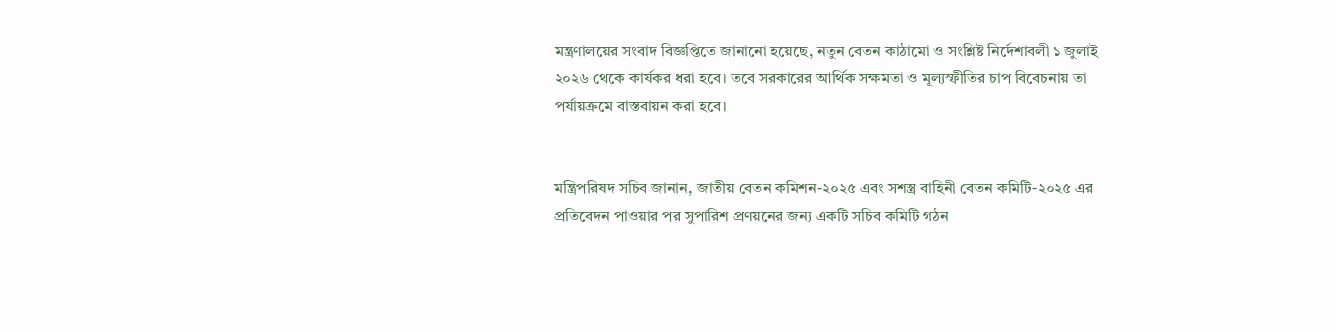মন্ত্রণালয়ের সংবাদ বিজ্ঞপ্তিতে জানানো হয়েছে, নতুন বেতন কাঠামো ও সংশ্লিষ্ট নির্দেশাবলী ১ জুলাই ২০২৬ থেকে কার্যকর ধরা হবে। তবে সরকারের আর্থিক সক্ষমতা ও মূল্যস্ফীতির চাপ বিবেচনায় তা পর্যায়ক্রমে বাস্তবায়ন করা হবে।


মন্ত্রিপরিষদ সচিব জানান, জাতীয় বেতন কমিশন-২০২৫ এবং সশস্ত্র বাহিনী বেতন কমিটি-২০২৫ এর প্রতিবেদন পাওয়ার পর সুপারিশ প্রণয়নের জন্য একটি সচিব কমিটি গঠন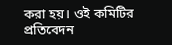করা হয়। ওই কমিটির প্রতিবেদন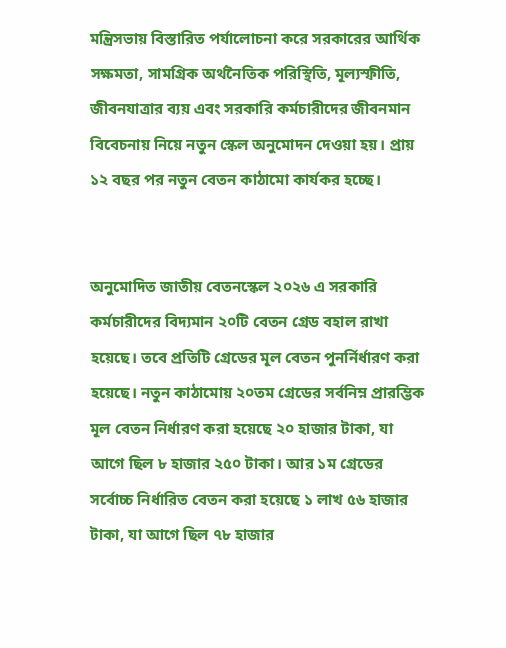মন্ত্রিসভায় বিস্তারিত পর্যালোচনা করে সরকারের আর্থিক সক্ষমতা, সামগ্রিক অর্থনৈতিক পরিস্থিতি, মূল্যস্ফীতি, জীবনযাত্রার ব্যয় এবং সরকারি কর্মচারীদের জীবনমান বিবেচনায় নিয়ে নতুন স্কেল অনুমোদন দেওয়া হয়। প্রায় ১২ বছর পর নতুন বেতন কাঠামো কার্যকর হচ্ছে।


অনুমোদিত জাতীয় বেতনস্কেল ২০২৬ এ সরকারি কর্মচারীদের বিদ্যমান ২০টি বেতন গ্রেড বহাল রাখা হয়েছে। তবে প্রতিটি গ্রেডের মূল বেতন পুনর্নির্ধারণ করা হয়েছে। নতুন কাঠামোয় ২০তম গ্রেডের সর্বনিম্ন প্রারম্ভিক মূল বেতন নির্ধারণ করা হয়েছে ২০ হাজার টাকা, যা আগে ছিল ৮ হাজার ২৫০ টাকা। আর ১ম গ্রেডের সর্বোচ্চ নির্ধারিত বেতন করা হয়েছে ১ লাখ ৫৬ হাজার টাকা, যা আগে ছিল ৭৮ হাজার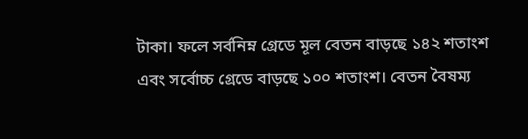টাকা। ফলে সর্বনিম্ন গ্রেডে মূল বেতন বাড়ছে ১৪২ শতাংশ এবং সর্বোচ্চ গ্রেডে বাড়ছে ১০০ শতাংশ। বেতন বৈষম্য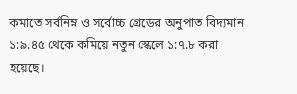কমাতে সর্বনিম্ন ও সর্বোচ্চ গ্রেডের অনুপাত বিদ্যমান ১:৯.৪৫ থেকে কমিয়ে নতুন স্কেলে ১:৭.৮ করা হয়েছে।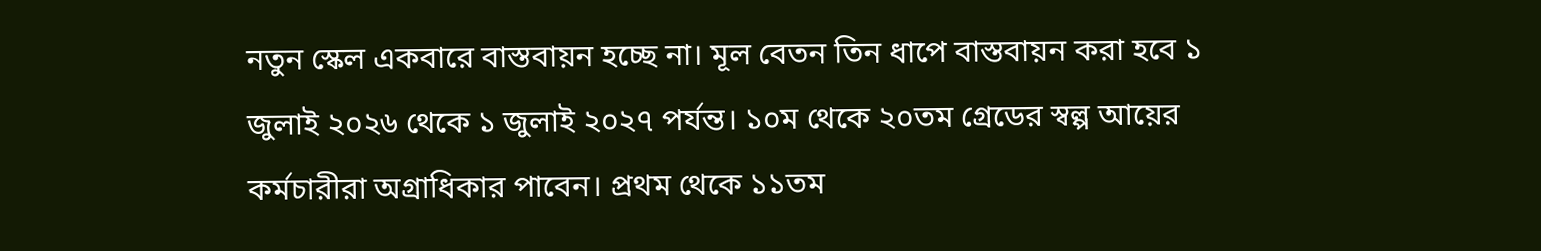নতুন স্কেল একবারে বাস্তবায়ন হচ্ছে না। মূল বেতন তিন ধাপে বাস্তবায়ন করা হবে ১ জুলাই ২০২৬ থেকে ১ জুলাই ২০২৭ পর্যন্ত। ১০ম থেকে ২০তম গ্রেডের স্বল্প আয়ের কর্মচারীরা অগ্রাধিকার পাবেন। প্রথম থেকে ১১তম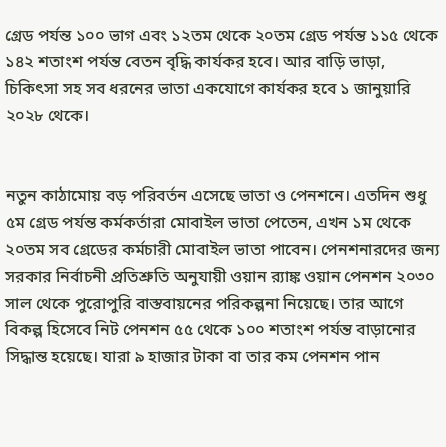গ্রেড পর্যন্ত ১০০ ভাগ এবং ১২তম থেকে ২০তম গ্রেড পর্যন্ত ১১৫ থেকে ১৪২ শতাংশ পর্যন্ত বেতন বৃদ্ধি কার্যকর হবে। আর বাড়ি ভাড়া, চিকিৎসা সহ সব ধরনের ভাতা একযোগে কার্যকর হবে ১ জানুয়ারি ২০২৮ থেকে।


নতুন কাঠামোয় বড় পরিবর্তন এসেছে ভাতা ও পেনশনে। এতদিন শুধু ৫ম গ্রেড পর্যন্ত কর্মকর্তারা মোবাইল ভাতা পেতেন, এখন ১ম থেকে ২০তম সব গ্রেডের কর্মচারী মোবাইল ভাতা পাবেন। পেনশনারদের জন্য সরকার নির্বাচনী প্রতিশ্রুতি অনুযায়ী ওয়ান র‍্যাঙ্ক ওয়ান পেনশন ২০৩০ সাল থেকে পুরোপুরি বাস্তবায়নের পরিকল্পনা নিয়েছে। তার আগে বিকল্প হিসেবে নিট পেনশন ৫৫ থেকে ১০০ শতাংশ পর্যন্ত বাড়ানোর সিদ্ধান্ত হয়েছে। যারা ৯ হাজার টাকা বা তার কম পেনশন পান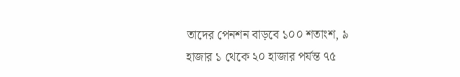তাদের পেনশন বাড়বে ১০০ শতাংশ, ৯ হাজার ১ থেকে ২০ হাজার পর্যন্ত ৭৫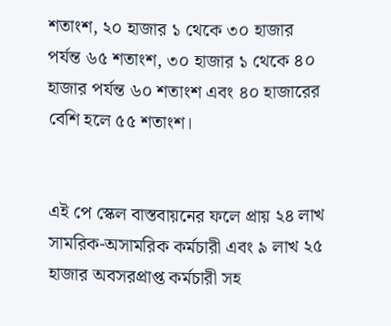শতাংশ, ২০ হাজার ১ থেকে ৩০ হাজার পর্যন্ত ৬৫ শতাংশ, ৩০ হাজার ১ থেকে ৪০ হাজার পর্যন্ত ৬০ শতাংশ এবং ৪০ হাজারের বেশি হলে ৫৫ শতাংশ।


এই পে স্কেল বাস্তবায়নের ফলে প্রায় ২৪ লাখ সামরিক-অসামরিক কর্মচারী এবং ৯ লাখ ২৫ হাজার অবসরপ্রাপ্ত কর্মচারী সহ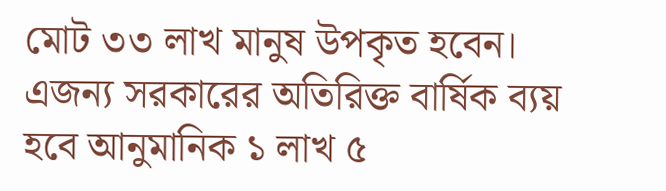মোট ৩৩ লাখ মানুষ উপকৃত হবেন। এজন্য সরকারের অতিরিক্ত বার্ষিক ব্যয় হবে আনুমানিক ১ লাখ ৫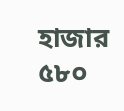হাজার ৫৮০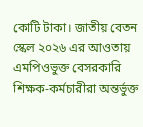কোটি টাকা। জাতীয় বেতন স্কেল ২০২৬ এর আওতায় এমপিওভুক্ত বেসরকারি শিক্ষক-কর্মচারীরা অন্তর্ভুক্ত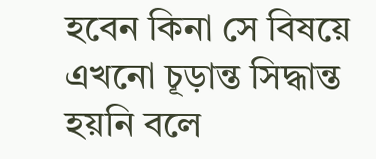হবেন কিনা সে বিষয়ে এখনো চূড়ান্ত সিদ্ধান্ত হয়নি বলে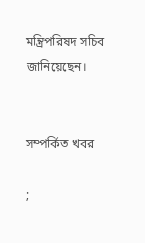মন্ত্রিপরিষদ সচিব জানিয়েছেন।


সম্পর্কিত খবর

;